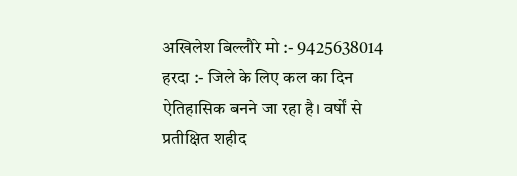अखिलेश बिल्लौरे मो :- 9425638014
हरदा :- जिले के लिए कल का दिन ऐतिहासिक बनने जा रहा है। वर्षों से प्रतीक्षित शहीद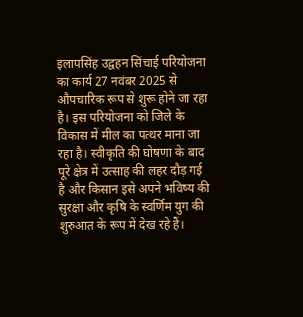इलापसिंह उद्वहन सिंचाई परियोजना का कार्य 27 नवंबर 2025 से औपचारिक रूप से शुरू होने जा रहा है। इस परियोजना को जिले के विकास में मील का पत्थर माना जा रहा है। स्वीकृति की घोषणा के बाद पूरे क्षेत्र में उत्साह की लहर दौड़ गई है और किसान इसे अपने भविष्य की सुरक्षा और कृषि के स्वर्णिम युग की शुरुआत के रूप में देख रहे हैं।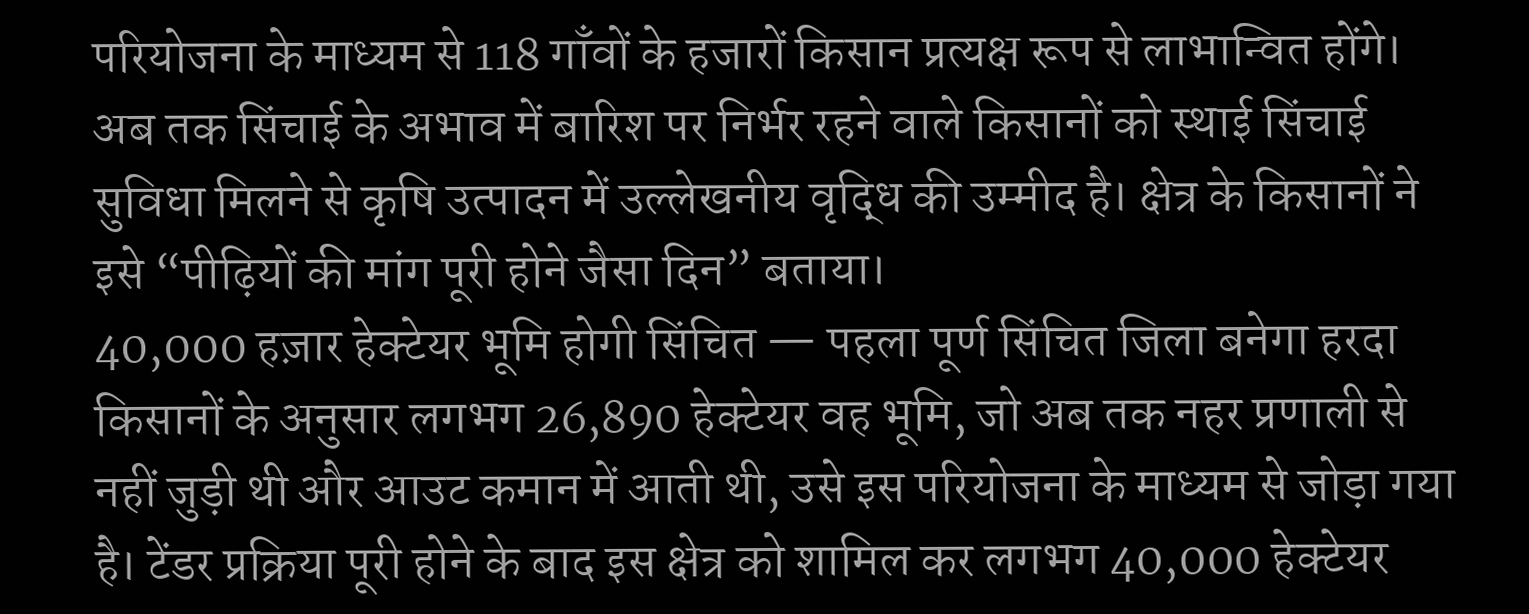परियोजना के माध्यम से 118 गाँवों के हजारों किसान प्रत्यक्ष रूप से लाभान्वित होंगे। अब तक सिंचाई के अभाव में बारिश पर निर्भर रहने वाले किसानों को स्थाई सिंचाई सुविधा मिलने से कृषि उत्पादन में उल्लेखनीय वृद्धि की उम्मीद है। क्षेत्र के किसानों ने इसे “पीढ़ियों की मांग पूरी होने जैसा दिन” बताया।
40,000 हज़ार हेक्टेयर भूमि होगी सिंचित — पहला पूर्ण सिंचित जिला बनेगा हरदा
किसानों के अनुसार लगभग 26,890 हेक्टेयर वह भूमि, जो अब तक नहर प्रणाली से नहीं जुड़ी थी और आउट कमान में आती थी, उसे इस परियोजना के माध्यम से जोड़ा गया है। टेंडर प्रक्रिया पूरी होने के बाद इस क्षेत्र को शामिल कर लगभग 40,000 हेक्टेयर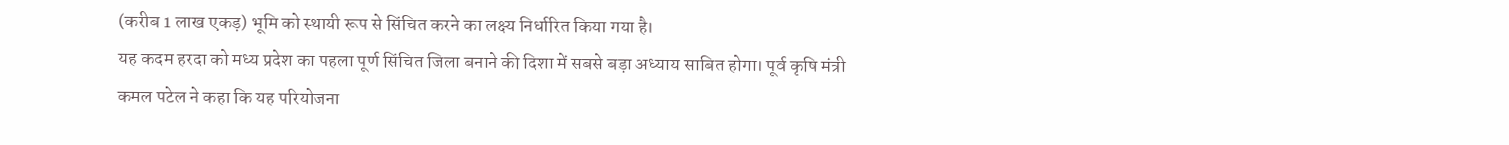(करीब 1 लाख एकड़) भूमि को स्थायी रूप से सिंचित करने का लक्ष्य निर्धारित किया गया है।
यह कदम हरदा को मध्य प्रदेश का पहला पूर्ण सिंचित जिला बनाने की दिशा में सबसे बड़ा अध्याय साबित होगा। पूर्व कृषि मंत्री कमल पटेल ने कहा कि यह परियोजना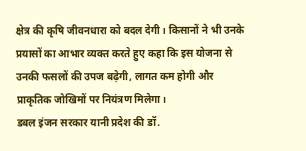क्षेत्र की कृषि जीवनधारा को बदल देगी। किसानों ने भी उनके प्रयासों का आभार व्यक्त करते हुए कहा कि इस योजना से उनकी फसलों की उपज बढ़ेगी, लागत कम होगी और प्राकृतिक जोखिमों पर नियंत्रण मिलेगा।
डबल इंजन सरकार यानी प्रदेश की डॉ.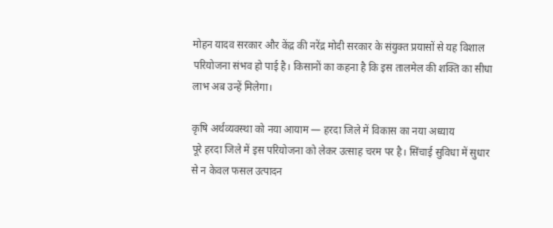मोहन यादव सरकार और केंद्र की नरेंद्र मोदी सरकार के संयुक्त प्रयासों से यह विशाल परियोजना संभव हो पाई है। किसानों का कहना है कि इस तालमेल की शक्ति का सीधा लाभ अब उन्हें मिलेगा।

कृषि अर्थव्यवस्था को नया आयाम — हरदा जिले में विकास का नया अध्याय
पूरे हरदा जिले में इस परियोजना को लेकर उत्साह चरम पर है। सिंचाई सुविधा में सुधार से न केवल फसल उत्पादन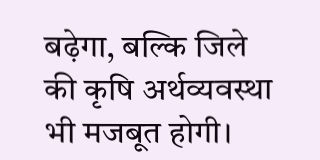बढ़ेगा, बल्कि जिले की कृषि अर्थव्यवस्था भी मजबूत होगी।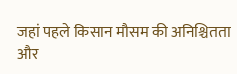जहां पहले किसान मौसम की अनिश्चितता और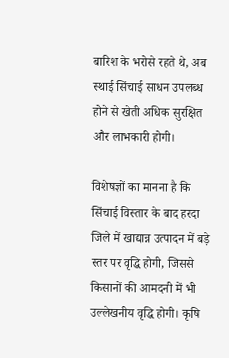बारिश के भरोसे रहते थे, अब स्थाई सिंचाई साधन उपलब्ध होने से खेती अधिक सुरक्षित और लाभकारी होगी।

विशेषज्ञों का मानना है कि सिंचाई विस्तार के बाद हरदा जिले में खाद्यान्न उत्पादन में बड़े स्तर पर वृद्धि होगी, जिससे किसानों की आमदनी में भी उल्लेखनीय वृद्धि होगी। कृषि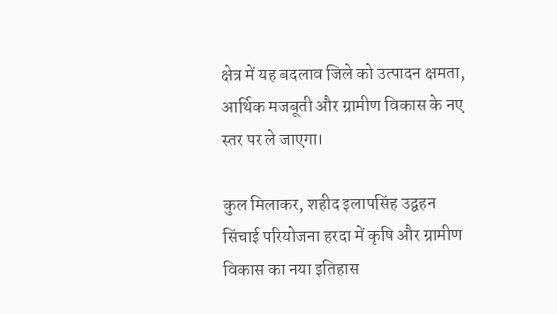क्षेत्र में यह बदलाव जिले को उत्पादन क्षमता, आर्थिक मजबूती और ग्रामीण विकास के नए स्तर पर ले जाएगा।

कुल मिलाकर, शहीद इलापसिंह उद्वहन सिंचाई परियोजना हरदा में कृषि और ग्रामीण विकास का नया इतिहास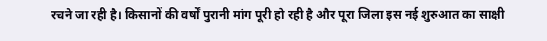रचने जा रही है। किसानों की वर्षों पुरानी मांग पूरी हो रही है और पूरा जिला इस नई शुरुआत का साक्षी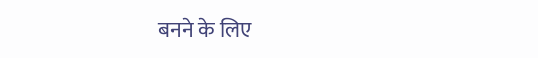बनने के लिए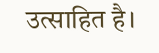उत्साहित है।